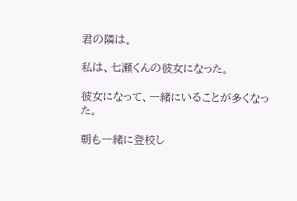君の隣は。

私は、七瀬くんの彼女になった。

彼女になって、一緒にいることが多くなった。

朝も一緒に登校し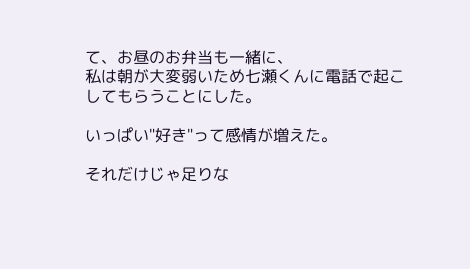て、お昼のお弁当も一緒に、
私は朝が大変弱いため七瀬くんに電話で起こしてもらうことにした。

いっぱい"好き"って感情が増えた。

それだけじゃ足りな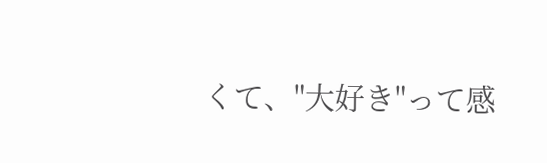くて、"大好き"って感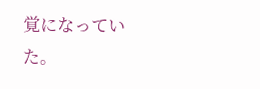覚になっていた。